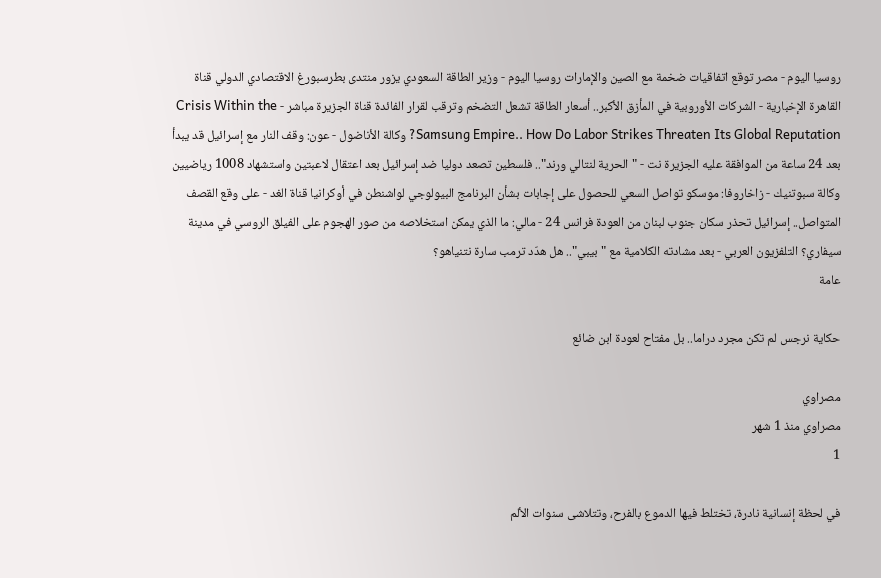روسيا اليوم - مصر توقع اتفاقيات ضخمة مع الصين والإمارات روسيا اليوم - وزير الطاقة السعودي يزور منتدى بطرسبورغ الاقتصادي الدولي قناة القاهرة الإخبارية - الشركات الأوروبية في المأزق الأكبر.. أسعار الطاقة تشعل التضخم وترقب لقرار الفائدة قناة الجزيرة مباشر - Crisis Within the Samsung Empire.. How Do Labor Strikes Threaten Its Global Reputation? وكالة الأناضول - عون: وقف النار مع إسرائيل قد يبدأ بعد 24 ساعة من الموافقة عليه الجزيرة نت - "الحرية لنتالي ورند".. فلسطين تصعد دوليا ضد إسرائيل بعد اعتقال لاعبتين واستشهاد 1008 رياضيين وكالة سبوتنيك - زاخاروفا: موسكو تواصل السعي للحصول على إجابات بشأن البرنامج البيولوجي لواشنطن في أوكرانيا قناة الغد - على وقع القصف المتواصل.. إسرائيل تحذر سكان جنوب لبنان من العودة فرانس 24 - مالي: ما الذي يمكن استخلاصه من صور الهجوم على الفيلق الروسي في مدينة سيفاري؟ التلفزيون العربي - بعد مشادته الكلامية مع "بيبي".. هل هدّد ترمب سارة نتنياهو؟
عامة

حكاية نرجس لم تكن مجرد دراما.. بل مفتاح لعودة ابن ضائع

مصراوي
مصراوي منذ 1 شهر
1

في لحظة إنسانية نادرة، تختلط فيها الدموع بالفرح، وتتلاشى سنوات الألم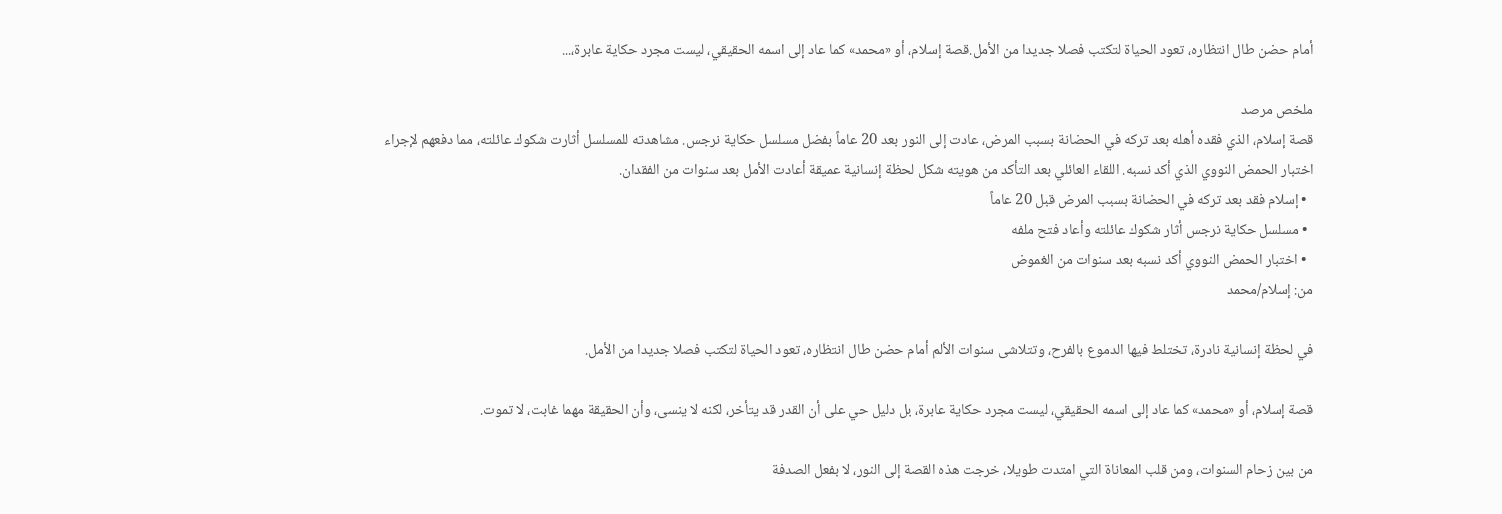أمام حضن طال انتظاره، تعود الحياة لتكتب فصلا جديدا من الأمل.قصة إسلام، أو «محمد» كما عاد إلى اسمه الحقيقي، ليست مجرد حكاية عابرة،...

ملخص مرصد
قصة إسلام، الذي فقده أهله بعد تركه في الحضانة بسبب المرض، عادت إلى النور بعد 20 عاماً بفضل مسلسل حكاية نرجس. مشاهدته للمسلسل أثارت شكوك عائلته، مما دفعهم لإجراء اختبار الحمض النووي الذي أكد نسبه. اللقاء العائلي بعد التأكد من هويته شكل لحظة إنسانية عميقة أعادت الأمل بعد سنوات من الفقدان.
  • إسلام فقد بعد تركه في الحضانة بسبب المرض قبل 20 عاماً
  • مسلسل حكاية نرجس أثار شكوك عائلته وأعاد فتح ملفه
  • اختبار الحمض النووي أكد نسبه بعد سنوات من الغموض
من: إسلام/محمد

في لحظة إنسانية نادرة، تختلط فيها الدموع بالفرح، وتتلاشى سنوات الألم أمام حضن طال انتظاره، تعود الحياة لتكتب فصلا جديدا من الأمل.

قصة إسلام، أو «محمد» كما عاد إلى اسمه الحقيقي، ليست مجرد حكاية عابرة، بل دليل حي على أن القدر قد يتأخر، لكنه لا ينسى، وأن الحقيقة مهما غابت، لا تموت.

من بين زحام السنوات، ومن قلب المعاناة التي امتدت طويلا، خرجت هذه القصة إلى النور، لا بفعل الصدفة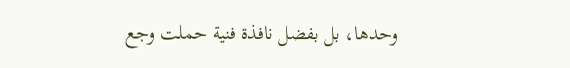وحدها، بل بفضل نافذة فنية حملت وجع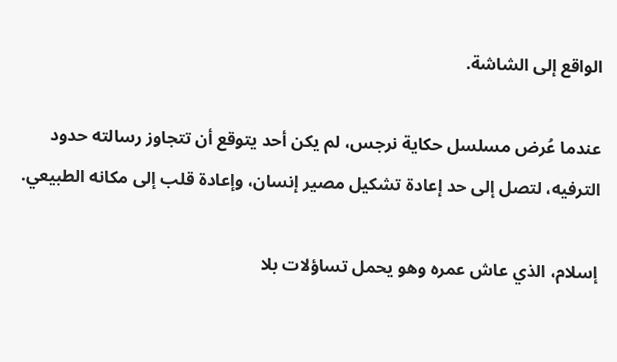الواقع إلى الشاشة.

عندما عُرض مسلسل حكاية نرجس، لم يكن أحد يتوقع أن تتجاوز رسالته حدود الترفيه، لتصل إلى حد إعادة تشكيل مصير إنسان، وإعادة قلب إلى مكانه الطبيعي.

إسلام، الذي عاش عمره وهو يحمل تساؤلات بلا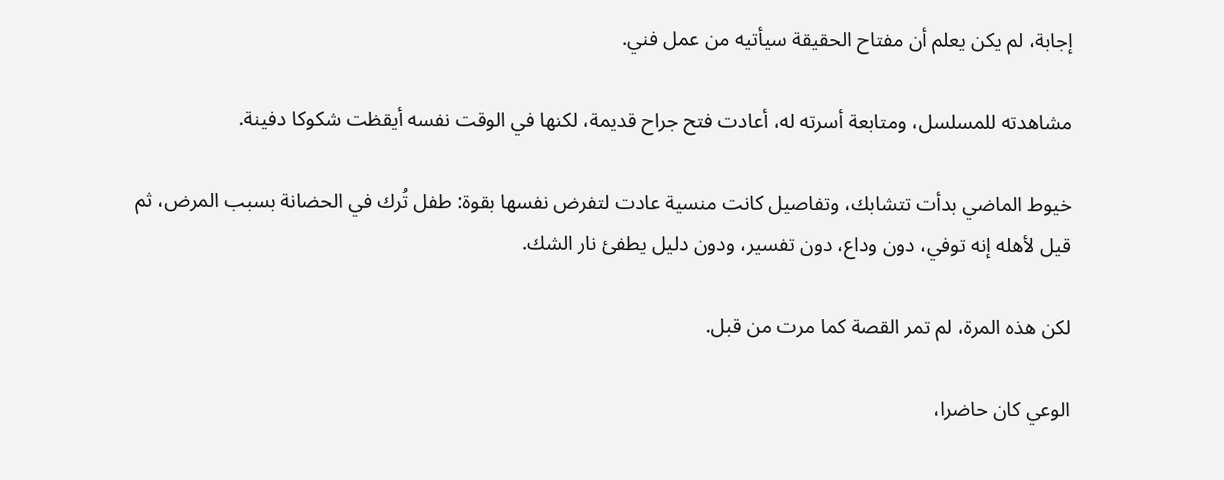إجابة، لم يكن يعلم أن مفتاح الحقيقة سيأتيه من عمل فني.

مشاهدته للمسلسل، ومتابعة أسرته له، أعادت فتح جراح قديمة، لكنها في الوقت نفسه أيقظت شكوكا دفينة.

خيوط الماضي بدأت تتشابك، وتفاصيل كانت منسية عادت لتفرض نفسها بقوة: طفل تُرك في الحضانة بسبب المرض، ثم قيل لأهله إنه توفي، دون وداع، دون تفسير، ودون دليل يطفئ نار الشك.

لكن هذه المرة، لم تمر القصة كما مرت من قبل.

الوعي كان حاضرا،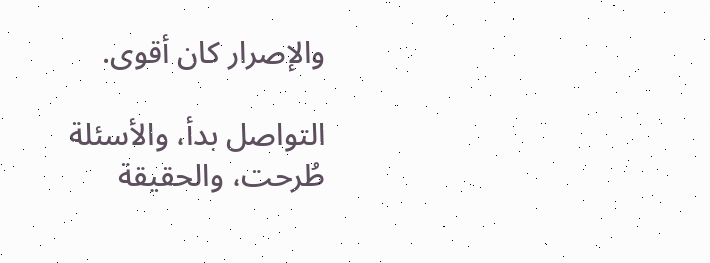والإصرار كان أقوى.

التواصل بدأ، والأسئلة طُرحت، والحقيقة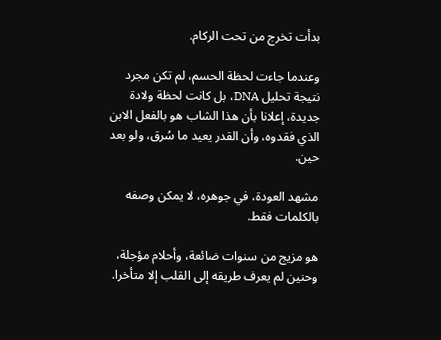بدأت تخرج من تحت الركام.

وعندما جاءت لحظة الحسم، لم تكن مجرد نتيجة تحليل DNA، بل كانت لحظة ولادة جديدة، إعلانا بأن هذا الشاب هو بالفعل الابن الذي فقدوه، وأن القدر يعيد ما سُرق، ولو بعد حين.

مشهد العودة، في جوهره، لا يمكن وصفه بالكلمات فقط.

هو مزيج من سنوات ضائعة، وأحلام مؤجلة، وحنين لم يعرف طريقه إلى القلب إلا متأخرا.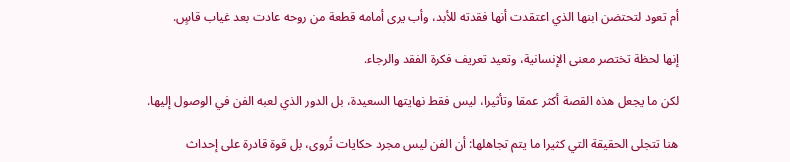أم تعود لتحتضن ابنها الذي اعتقدت أنها فقدته للأبد، وأب يرى أمامه قطعة من روحه عادت بعد غياب قاسٍ.

إنها لحظة تختصر معنى الإنسانية، وتعيد تعريف فكرة الفقد والرجاء.

لكن ما يجعل هذه القصة أكثر عمقا وتأثيرا، ليس فقط نهايتها السعيدة، بل الدور الذي لعبه الفن في الوصول إليها.

هنا تتجلى الحقيقة التي كثيرا ما يتم تجاهلها: أن الفن ليس مجرد حكايات تُروى، بل قوة قادرة على إحداث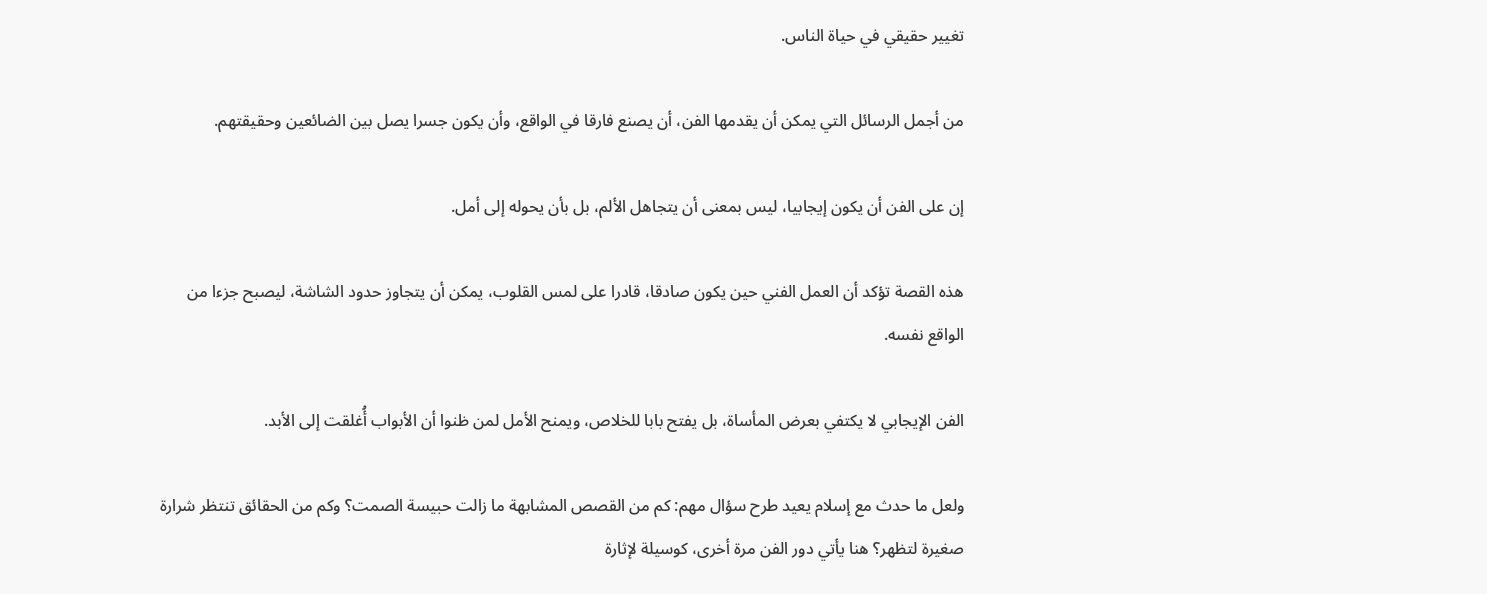تغيير حقيقي في حياة الناس.

من أجمل الرسائل التي يمكن أن يقدمها الفن، أن يصنع فارقا في الواقع، وأن يكون جسرا يصل بين الضائعين وحقيقتهم.

إن على الفن أن يكون إيجابيا، ليس بمعنى أن يتجاهل الألم، بل بأن يحوله إلى أمل.

هذه القصة تؤكد أن العمل الفني حين يكون صادقا، قادرا على لمس القلوب، يمكن أن يتجاوز حدود الشاشة، ليصبح جزءا من الواقع نفسه.

الفن الإيجابي لا يكتفي بعرض المأساة، بل يفتح بابا للخلاص، ويمنح الأمل لمن ظنوا أن الأبواب أُغلقت إلى الأبد.

ولعل ما حدث مع إسلام يعيد طرح سؤال مهم: كم من القصص المشابهة ما زالت حبيسة الصمت؟ وكم من الحقائق تنتظر شرارة صغيرة لتظهر؟ هنا يأتي دور الفن مرة أخرى، كوسيلة لإثارة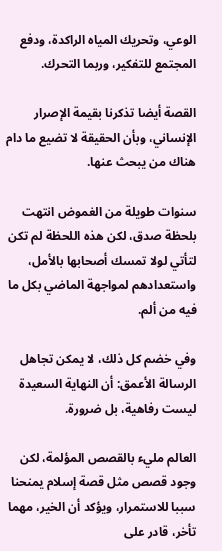الوعي، وتحريك المياه الراكدة، ودفع المجتمع للتفكير، وربما التحرك.

القصة أيضا تذكرنا بقيمة الإصرار الإنساني، وبأن الحقيقة لا تضيع ما دام هناك من يبحث عنها.

سنوات طويلة من الغموض انتهت بلحظة صدق، لكن هذه اللحظة لم تكن لتأتي لولا تمسك أصحابها بالأمل، واستعدادهم لمواجهة الماضي بكل ما فيه من ألم.

وفي خضم كل ذلك، لا يمكن تجاهل الرسالة الأعمق: أن النهاية السعيدة ليست رفاهية، بل ضرورة.

العالم مليء بالقصص المؤلمة، لكن وجود قصص مثل قصة إسلام يمنحنا سببا للاستمرار، ويؤكد أن الخير، مهما تأخر، قادر على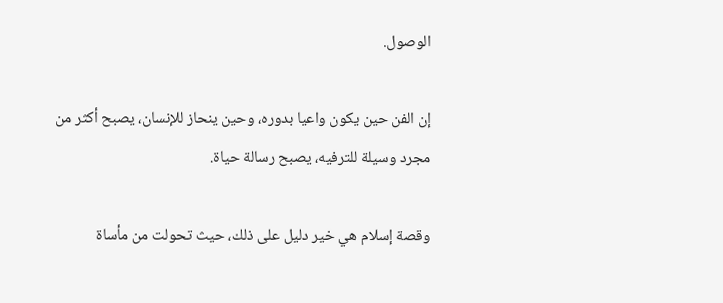الوصول.

إن الفن حين يكون واعيا بدوره، وحين ينحاز للإنسان، يصبح أكثر من مجرد وسيلة للترفيه، يصبح رسالة حياة.

وقصة إسلام هي خير دليل على ذلك، حيث تحولت من مأساة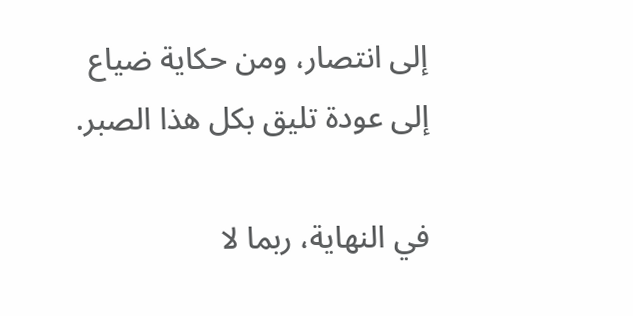إلى انتصار، ومن حكاية ضياع إلى عودة تليق بكل هذا الصبر.

في النهاية، ربما لا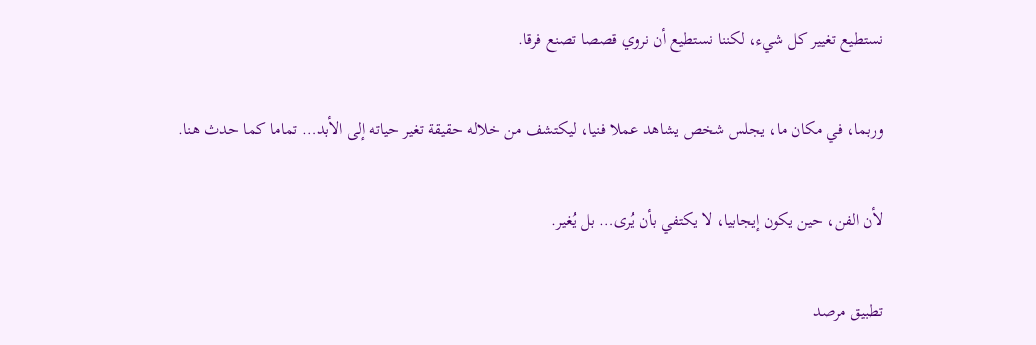نستطيع تغيير كل شيء، لكننا نستطيع أن نروي قصصا تصنع فرقا.

وربما، في مكان ما، يجلس شخص يشاهد عملا فنيا، ليكتشف من خلاله حقيقة تغير حياته إلى الأبد… تماما كما حدث هنا.

لأن الفن، حين يكون إيجابيا، لا يكتفي بأن يُرى… بل يُغير.

تطبيق مرصد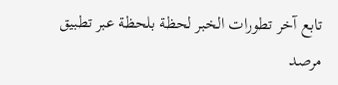تابع آخر تطورات الخبر لحظة بلحظة عبر تطبيق مرصد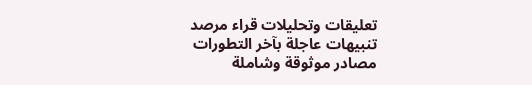تعليقات وتحليلات قراء مرصد
تنبيهات عاجلة بآخر التطورات
مصادر موثوقة وشاملة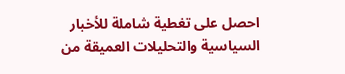احصل على تغطية شاملة للأخبار السياسية والتحليلات العميقة من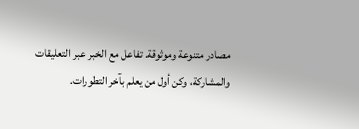مصادر متنوعة وموثوقة. تفاعل مع الخبر عبر التعليقات والمشاركة، وكن أول من يعلم بآخر التطورات.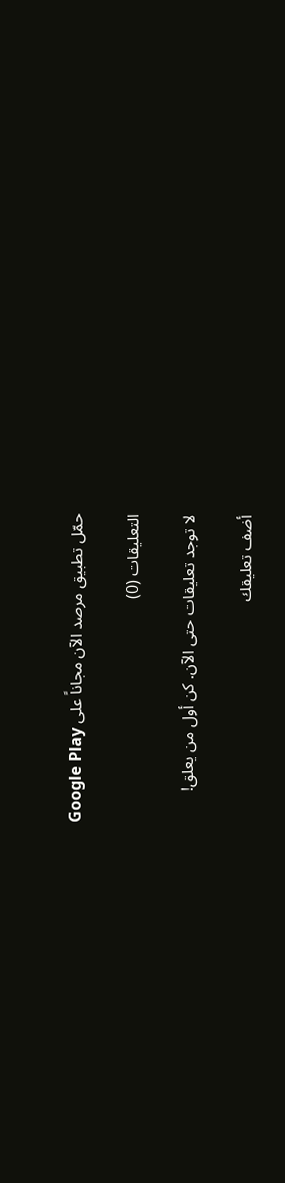حمّل تطبيق مرصد الآن مجاناً على Google Play

التعليقات (0)

لا توجد تعليقات حتى الآن. كن أول من يعلق!

أضف تعليقك